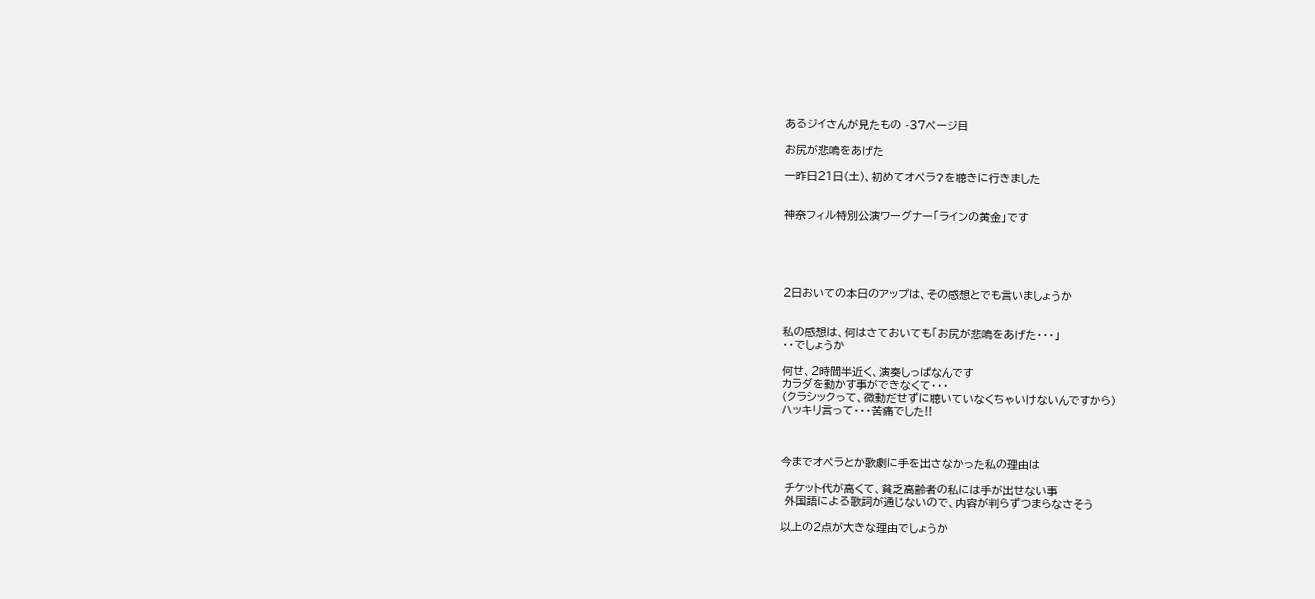あるジイさんが見たもの -37ページ目

お尻が悲鳴をあげた

一昨日21日(土)、初めてオペラ?を聴きに行きました


神奈フィル特別公演ワーグナー「ラインの黄金」です





2日おいての本日のアップは、その感想とでも言いましょうか


私の感想は、何はさておいても「お尻が悲鳴をあげた・・・」
・・でしょうか

何せ、2時間半近く、演奏しっぱなんです
カラダを動かす事ができなくて・・・
(クラシックって、微動だせずに聴いていなくちゃいけないんですから)
ハッキリ言って・・・苦痛でした!!



今までオペラとか歌劇に手を出さなかった私の理由は

 チケット代が高くて、貧乏高齢者の私には手が出せない事
 外国語による歌詞が通じないので、内容が判らずつまらなさそう

以上の2点が大きな理由でしょうか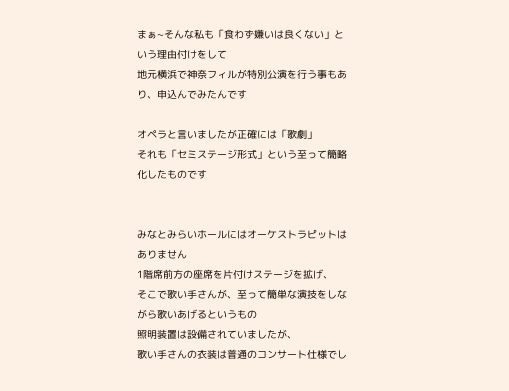まぁ~そんな私も「食わず嫌いは良くない」という理由付けをして
地元横浜で神奈フィルが特別公演を行う事もあり、申込んでみたんです

オペラと言いましたが正確には「歌劇」
それも「セミステージ形式」という至って簡略化したものです


みなとみらいホールにはオーケストラピットはありません
1階席前方の座席を片付けステージを拡げ、
そこで歌い手さんが、至って簡単な演技をしながら歌いあげるというもの
照明装置は設備されていましたが、
歌い手さんの衣装は普通のコンサート仕様でし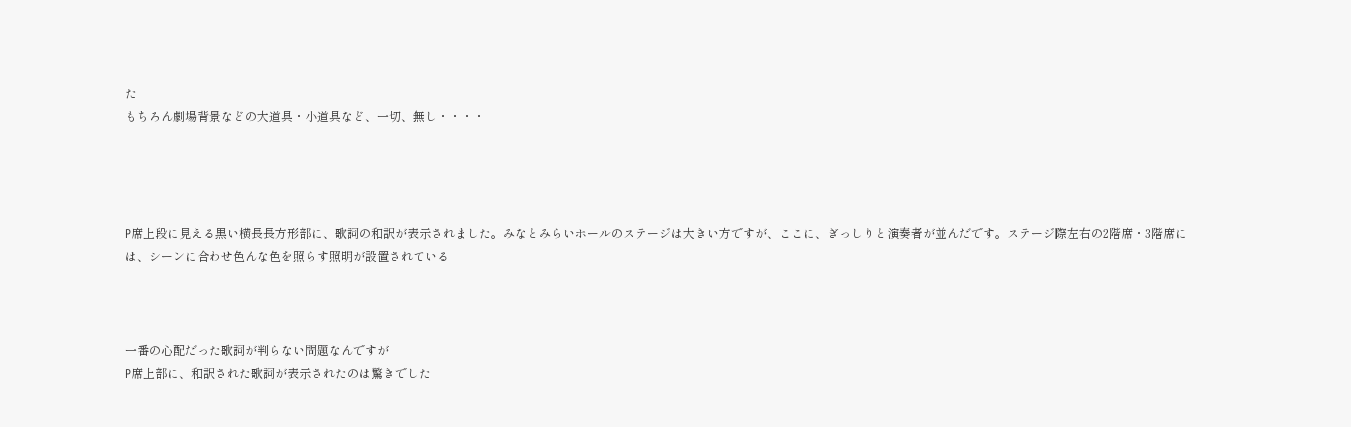た
もちろん劇場背景などの大道具・小道具など、一切、無し・・・・




P席上段に見える黒い横長長方形部に、歌詞の和訳が表示されました。みなとみらいホールのステージは大きい方ですが、ここに、ぎっしりと演奏者が並んだです。ステージ際左右の2階席・3階席には、シーンに合わせ色んな色を照らす照明が設置されている



一番の心配だった歌詞が判らない問題なんですが
P席上部に、和訳された歌詞が表示されたのは驚きでした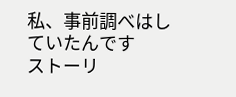私、事前調べはしていたんです
ストーリ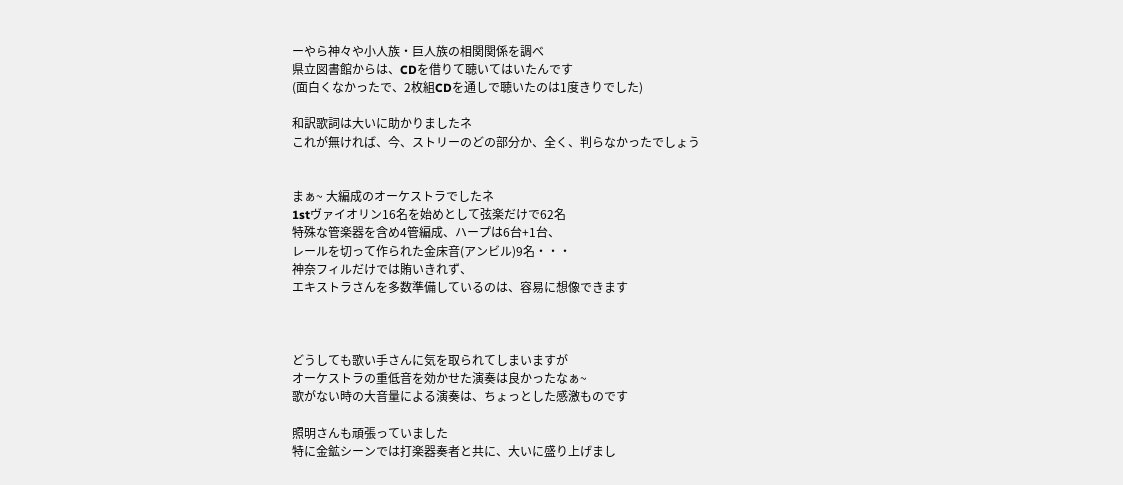ーやら神々や小人族・巨人族の相関関係を調べ
県立図書館からは、CDを借りて聴いてはいたんです
(面白くなかったで、2枚組CDを通しで聴いたのは1度きりでした)

和訳歌詞は大いに助かりましたネ
これが無ければ、今、ストリーのどの部分か、全く、判らなかったでしょう


まぁ~ 大編成のオーケストラでしたネ
1stヴァイオリン16名を始めとして弦楽だけで62名
特殊な管楽器を含め4管編成、ハープは6台+1台、
レールを切って作られた金床音(アンビル)9名・・・
神奈フィルだけでは賄いきれず、
エキストラさんを多数準備しているのは、容易に想像できます



どうしても歌い手さんに気を取られてしまいますが
オーケストラの重低音を効かせた演奏は良かったなぁ~
歌がない時の大音量による演奏は、ちょっとした感激ものです

照明さんも頑張っていました
特に金鉱シーンでは打楽器奏者と共に、大いに盛り上げまし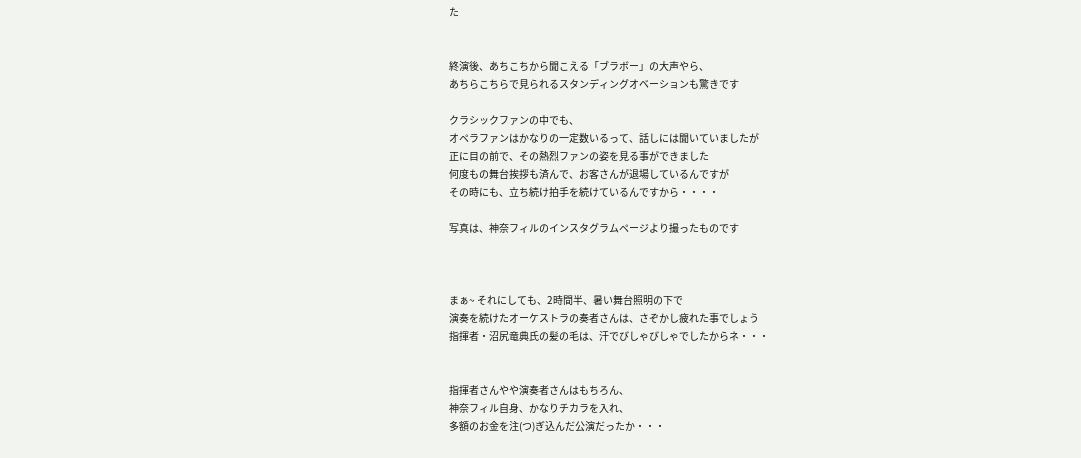た


終演後、あちこちから聞こえる「ブラボー」の大声やら、
あちらこちらで見られるスタンディングオベーションも驚きです

クラシックファンの中でも、
オペラファンはかなりの一定数いるって、話しには聞いていましたが
正に目の前で、その熱烈ファンの姿を見る事ができました
何度もの舞台挨拶も済んで、お客さんが退場しているんですが
その時にも、立ち続け拍手を続けているんですから・・・・

写真は、神奈フィルのインスタグラムページより撮ったものです



まぁ~ それにしても、2時間半、暑い舞台照明の下で
演奏を続けたオーケストラの奏者さんは、さぞかし疲れた事でしょう
指揮者・沼尻竜典氏の髪の毛は、汗でびしゃびしゃでしたからネ・・・


指揮者さんやや演奏者さんはもちろん、
神奈フィル自身、かなりチカラを入れ、
多額のお金を注(つ)ぎ込んだ公演だったか・・・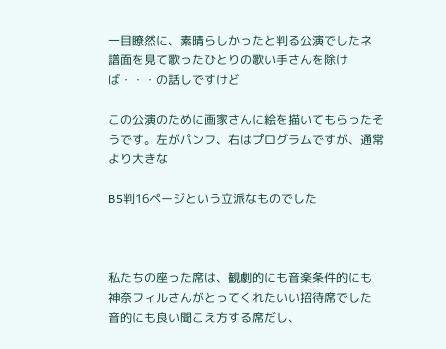一目瞭然に、素晴らしかったと判る公演でしたネ
譜面を見て歌ったひとりの歌い手さんを除けば・・・の話しですけど

この公演のために画家さんに絵を描いてもらったそうです。左がパンフ、右はプログラムですが、通常より大きな

B5判16ページという立派なものでした



私たちの座った席は、観劇的にも音楽条件的にも
神奈フィルさんがとってくれたいい招待席でした
音的にも良い聞こえ方する席だし、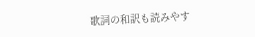歌詞の和訳も読みやす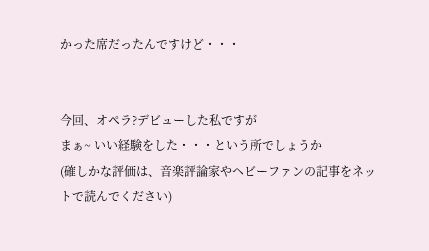かった席だったんですけど・・・


今回、オペラ?デビューした私ですが
まぁ~ いい経験をした・・・という所でしょうか
(確しかな評価は、音楽評論家やヘビーファンの記事をネットで読んでください)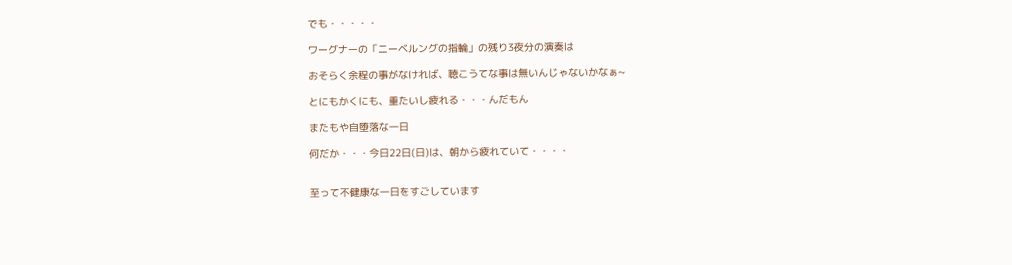でも・・・・・

ワーグナーの「ニーベルングの指輪」の残り3夜分の演奏は

おそらく余程の事がなければ、聴こうてな事は無いんじゃないかなぁ~

とにもかくにも、重たいし疲れる・・・んだもん

またもや自堕落な一日

何だか・・・今日22日(日)は、朝から疲れていて・・・・


至って不健康な一日をすごしています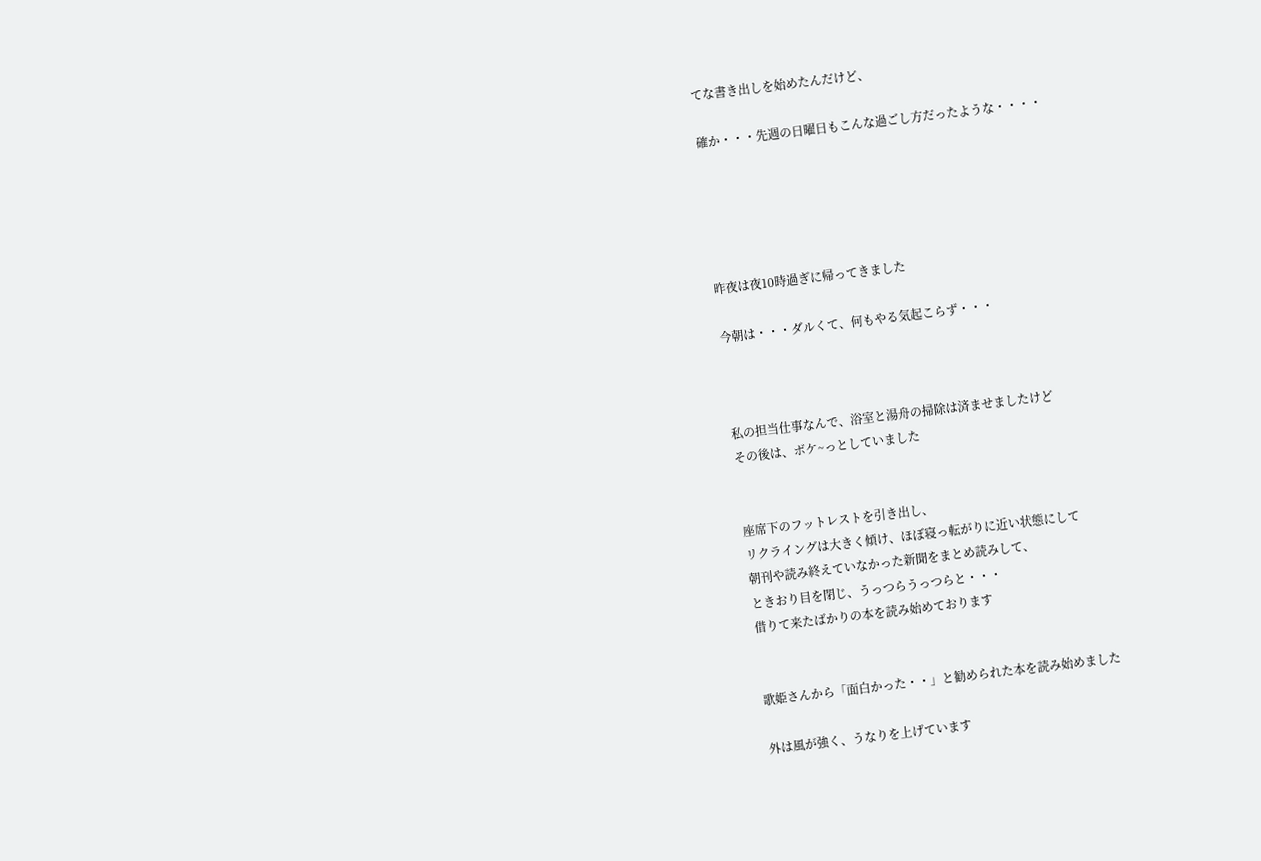てな書き出しを始めたんだけど、

確か・・・先週の日曜日もこんな過ごし方だったような・・・・





昨夜は夜10時過ぎに帰ってきました

今朝は・・・ダルくて、何もやる気起こらず・・・



私の担当仕事なんで、浴室と湯舟の掃除は済ませましたけど
その後は、ボケ~っとしていました


座席下のフットレストを引き出し、
リクライングは大きく傾け、ほぼ寝っ転がりに近い状態にして
朝刊や読み終えていなかった新聞をまとめ読みして、
ときおり目を閉じ、うっつらうっつらと・・・
借りて来たばかりの本を読み始めております


歌姫さんから「面白かった・・」と勧められた本を読み始めました

外は風が強く、うなりを上げています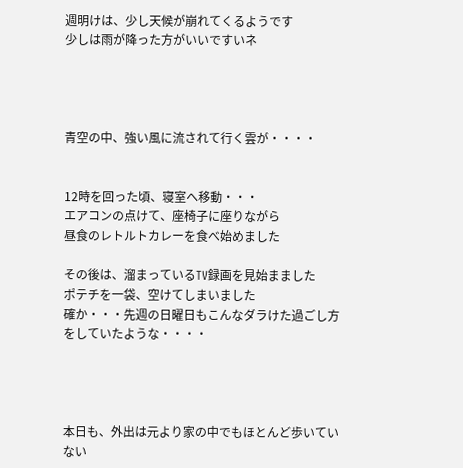週明けは、少し天候が崩れてくるようです
少しは雨が降った方がいいですいネ




青空の中、強い風に流されて行く雲が・・・・


12時を回った頃、寝室へ移動・・・
エアコンの点けて、座椅子に座りながら
昼食のレトルトカレーを食べ始めました

その後は、溜まっているTV録画を見始まました
ポテチを一袋、空けてしまいました
確か・・・先週の日曜日もこんなダラけた過ごし方をしていたような・・・・




本日も、外出は元より家の中でもほとんど歩いていない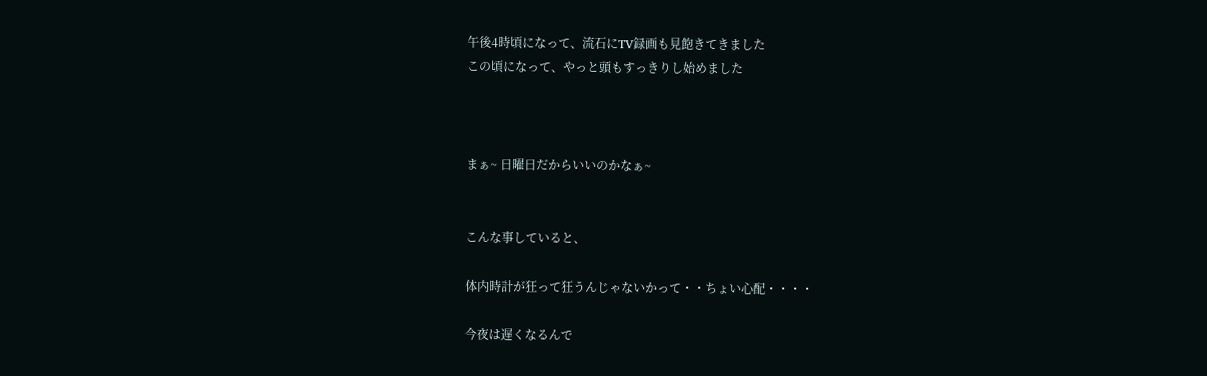午後4時頃になって、流石にTV録画も見飽きてきました
この頃になって、やっと頭もすっきりし始めました



まぁ~ 日曜日だからいいのかなぁ~


こんな事していると、

体内時計が狂って狂うんじゃないかって・・ちょい心配・・・・

今夜は遅くなるんで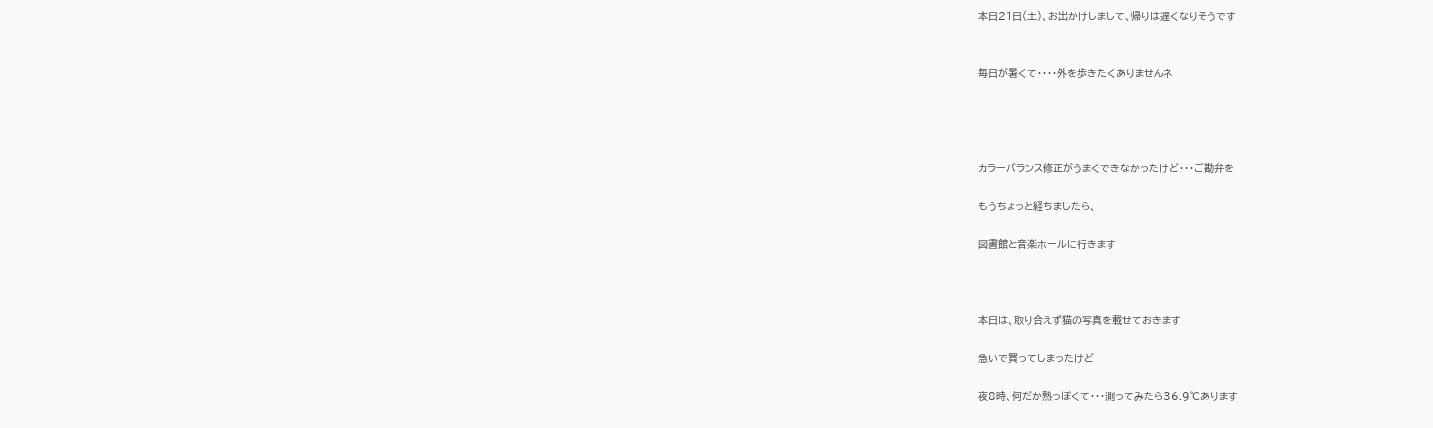本日21日(土)、お出かけしまして、帰りは遅くなりそうです


毎日が暑くて・・・・外を歩きたくありませんネ




カラーバランス修正がうまくできなかったけど・・・ご勘弁を

もうちょっと経ちましたら、

図書館と音楽ホールに行きます



本日は、取り合えず猫の写真を載せておきます

急いで買ってしまったけど

夜8時、何だか熱っぽくて・・・測ってみたら36.9℃あります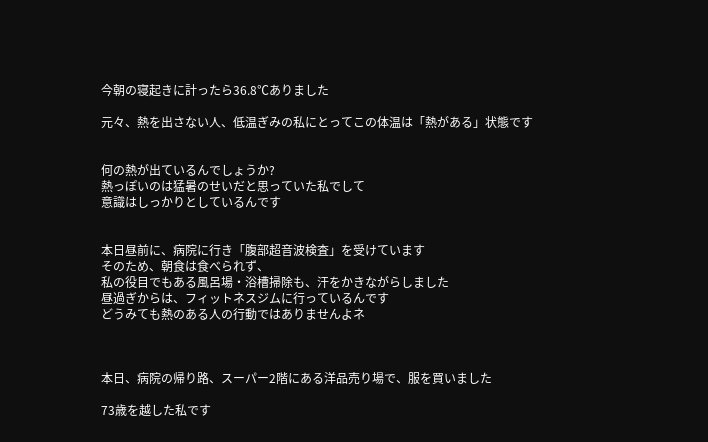今朝の寝起きに計ったら36.8℃ありました

元々、熱を出さない人、低温ぎみの私にとってこの体温は「熱がある」状態です


何の熱が出ているんでしょうか?
熱っぽいのは猛暑のせいだと思っていた私でして
意識はしっかりとしているんです


本日昼前に、病院に行き「腹部超音波検査」を受けています
そのため、朝食は食べられず、
私の役目でもある風呂場・浴槽掃除も、汗をかきながらしました
昼過ぎからは、フィットネスジムに行っているんです
どうみても熱のある人の行動ではありませんよネ



本日、病院の帰り路、スーパー2階にある洋品売り場で、服を買いました

73歳を越した私です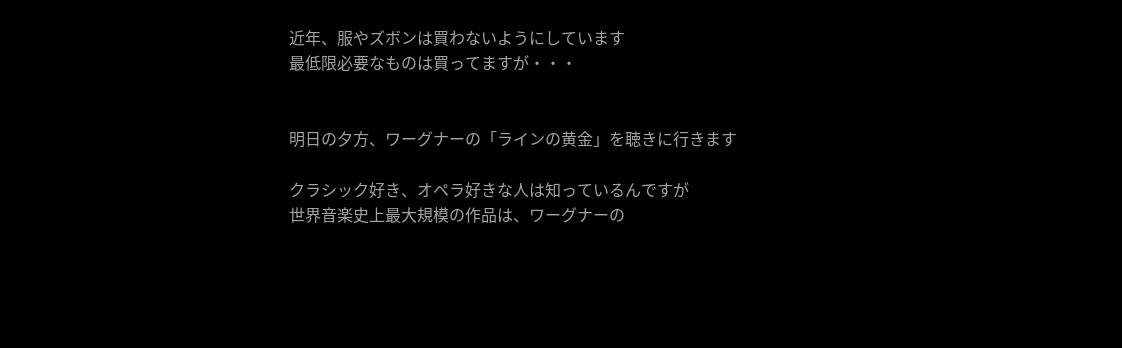近年、服やズボンは買わないようにしています
最低限必要なものは買ってますが・・・


明日の夕方、ワーグナーの「ラインの黄金」を聴きに行きます

クラシック好き、オペラ好きな人は知っているんですが
世界音楽史上最大規模の作品は、ワーグナーの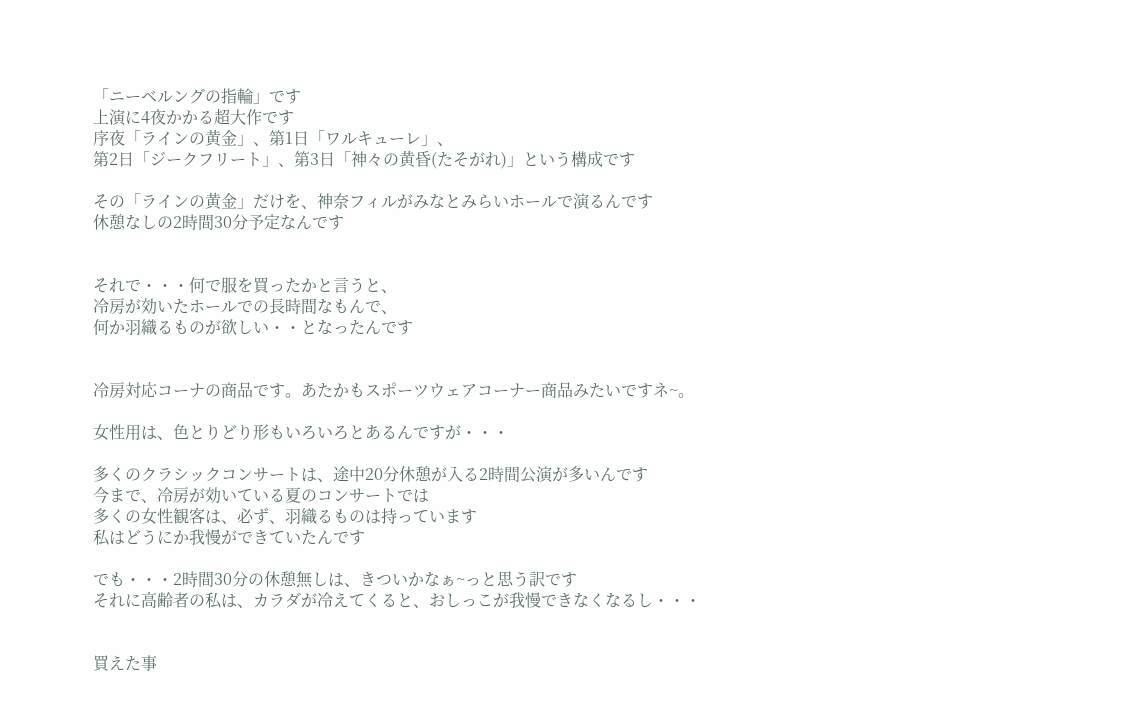「ニーベルングの指輪」です
上演に4夜かかる超大作です
序夜「ラインの黄金」、第1日「ワルキューレ」、
第2日「ジークフリート」、第3日「神々の黄昏(たそがれ)」という構成です

その「ラインの黄金」だけを、神奈フィルがみなとみらいホールで演るんです
休憩なしの2時間30分予定なんです


それで・・・何で服を買ったかと言うと、
冷房が効いたホールでの長時間なもんで、
何か羽織るものが欲しい・・となったんです


冷房対応コーナの商品です。あたかもスポーツウェアコーナー商品みたいですネ~。

女性用は、色とりどり形もいろいろとあるんですが・・・

多くのクラシックコンサートは、途中20分休憩が入る2時間公演が多いんです
今まで、冷房が効いている夏のコンサートでは
多くの女性観客は、必ず、羽織るものは持っています
私はどうにか我慢ができていたんです

でも・・・2時間30分の休憩無しは、きついかなぁ~っと思う訳です
それに高齢者の私は、カラダが冷えてくると、おしっこが我慢できなくなるし・・・


買えた事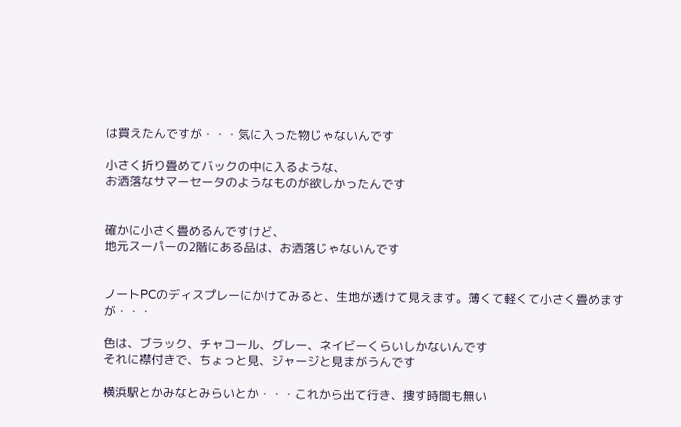は買えたんですが・・・気に入った物じゃないんです

小さく折り畳めてバックの中に入るような、
お洒落なサマーセータのようなものが欲しかったんです


確かに小さく畳めるんですけど、
地元スーパーの2階にある品は、お洒落じゃないんです


ノートPCのディスプレーにかけてみると、生地が透けて見えます。薄くて軽くて小さく畳めますが・・・

色は、ブラック、チャコール、グレー、ネイビーくらいしかないんです
それに襟付きで、ちょっと見、ジャージと見まがうんです

横浜駅とかみなとみらいとか・・・これから出て行き、捜す時間も無い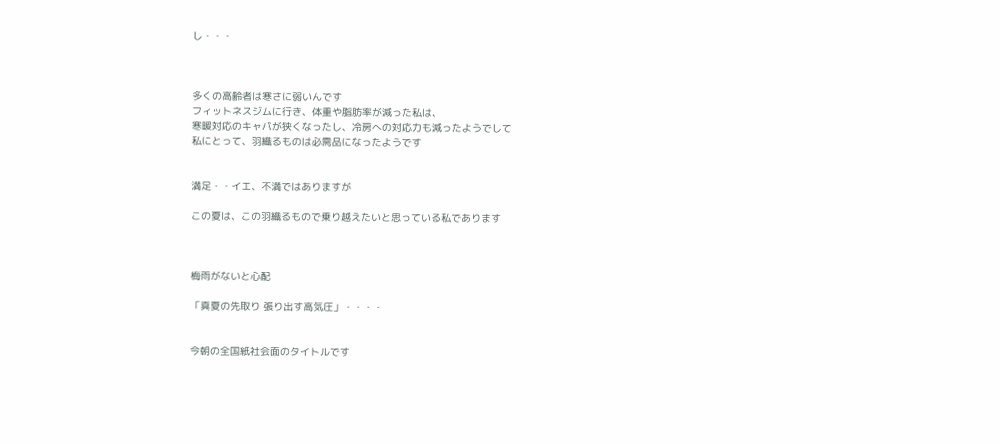し・・・



多くの高齢者は寒さに弱いんです
フィットネスジムに行き、体重や脂肪率が減った私は、
寒暖対応のキャパが狭くなったし、冷房への対応力も減ったようでして
私にとって、羽織るものは必需品になったようです


満足・・イエ、不満ではありますが

この夏は、この羽織るもので乗り越えたいと思っている私であります



梅雨がないと心配

「真夏の先取り 張り出す高気圧」・・・・


今朝の全国紙社会面のタイトルです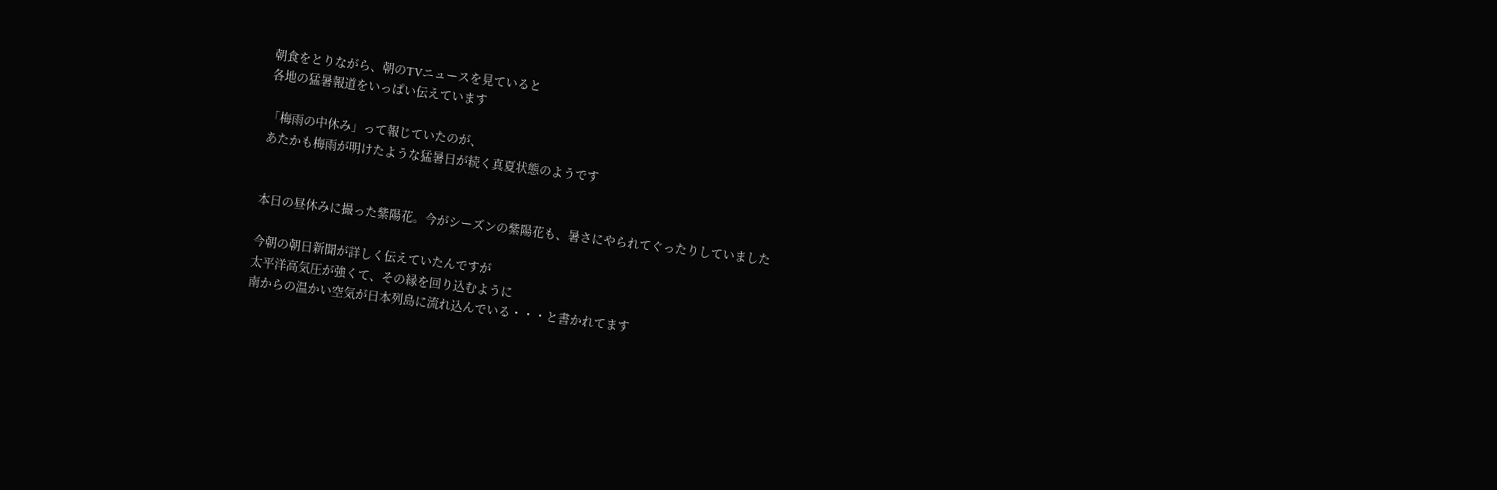朝食をとりながら、朝のTVニュースを見ていると
各地の猛暑報道をいっぱい伝えています

「梅雨の中休み」って報じていたのが、
あたかも梅雨が明けたような猛暑日が続く真夏状態のようです


本日の昼休みに撮った紫陽花。今がシーズンの紫陽花も、暑さにやられてぐったりしていました

今朝の朝日新聞が詳しく伝えていたんですが
太平洋高気圧が強くて、その縁を回り込むように
南からの温かい空気が日本列島に流れ込んでいる・・・と書かれてます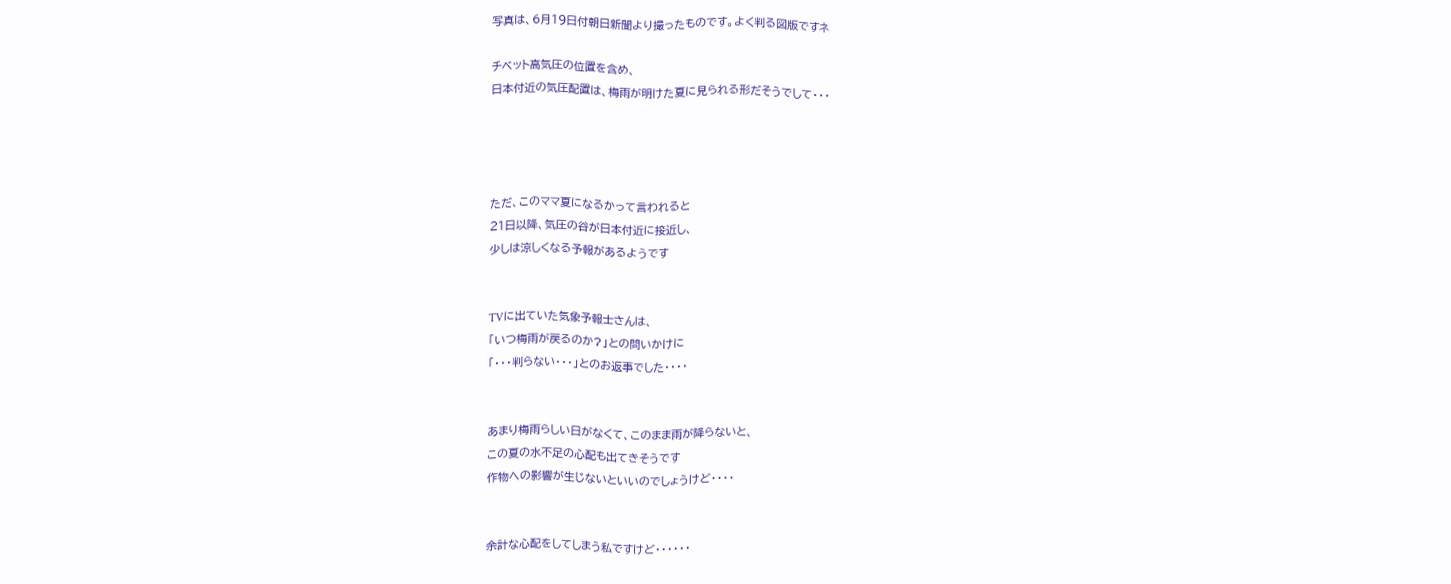写真は、6月19日付朝日新聞より撮ったものです。よく判る図版ですネ

チベット高気圧の位置を含め、
日本付近の気圧配置は、梅雨が明けた夏に見られる形だそうでして・・・




ただ、このママ夏になるかって言われると
21日以降、気圧の谷が日本付近に接近し、
少しは涼しくなる予報があるようです


TVに出ていた気象予報士さんは、
「いつ梅雨が戻るのか?」との問いかけに
「・・・判らない・・・」とのお返事でした・・・・


あまり梅雨らしい日がなくて、このまま雨が降らないと、
この夏の水不足の心配も出てきそうです
作物への影響が生じないといいのでしょうけど・・・・


余計な心配をしてしまう私ですけど・・・・・・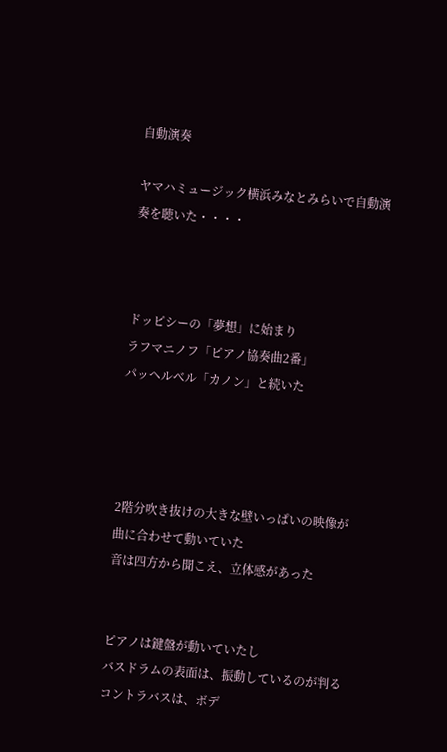自動演奏

ヤマハミュージック横浜みなとみらいで自動演奏を聴いた・・・・



ドッピシーの「夢想」に始まり
ラフマニノフ「ピアノ協奏曲2番」
パッヘルベル「カノン」と続いた




2階分吹き抜けの大きな壁いっぱいの映像が
曲に合わせて動いていた
音は四方から聞こえ、立体感があった


ピアノは鍵盤が動いていたし
バスドラムの表面は、振動しているのが判る
コントラバスは、ボデ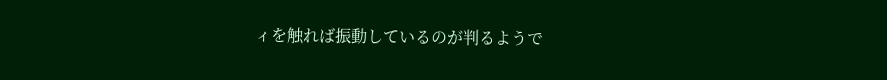ィを触れば振動しているのが判るようで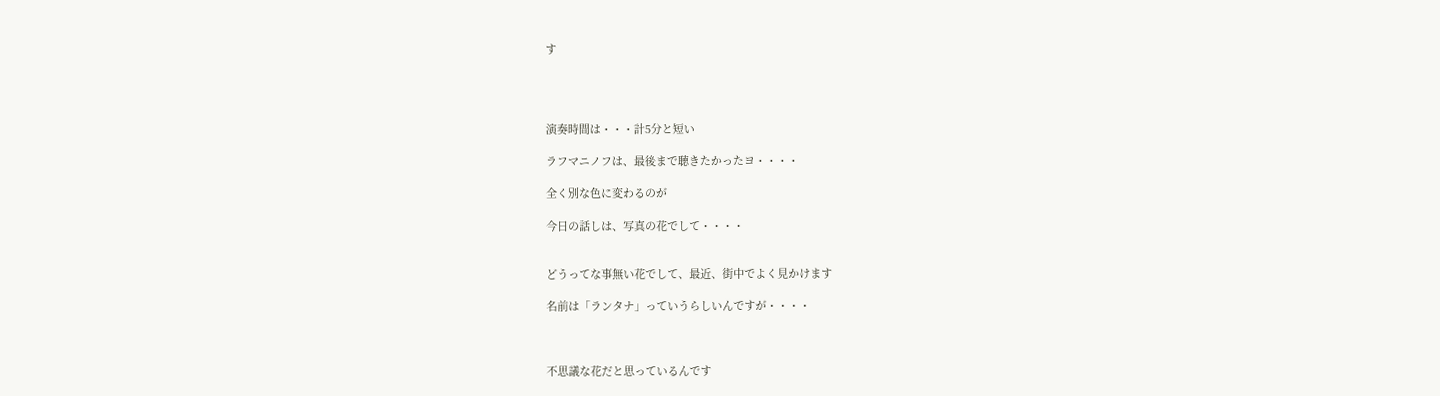す




演奏時間は・・・計5分と短い

ラフマニノフは、最後まで聴きたかったヨ・・・・

全く別な色に変わるのが

今日の話しは、写真の花でして・・・・


どうってな事無い花でして、最近、街中でよく見かけます

名前は「ランタナ」っていうらしいんですが・・・・



不思議な花だと思っているんです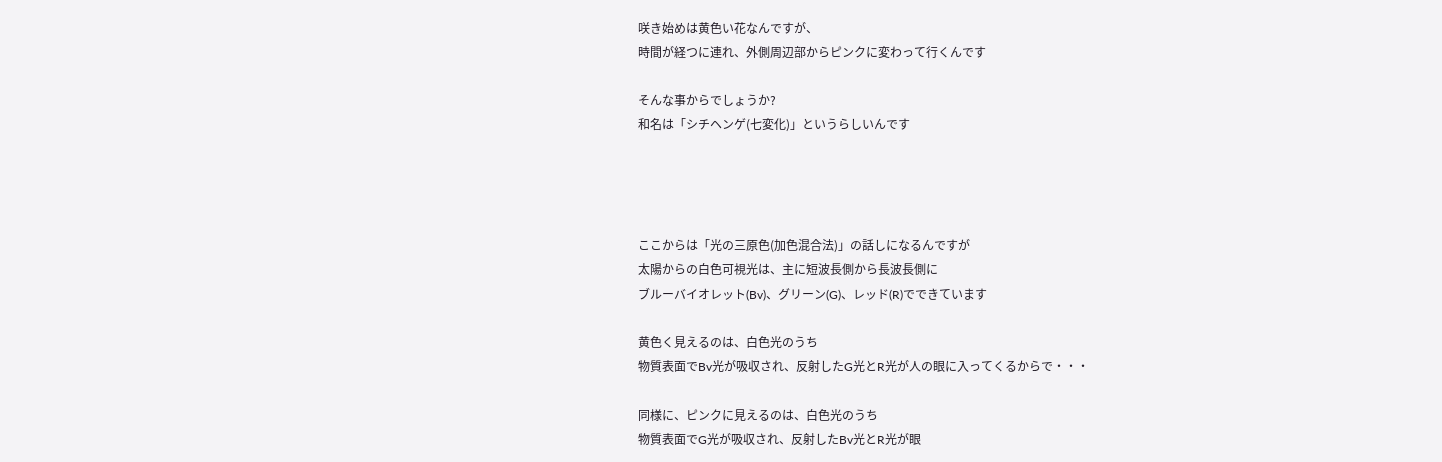咲き始めは黄色い花なんですが、
時間が経つに連れ、外側周辺部からピンクに変わって行くんです

そんな事からでしょうか?
和名は「シチヘンゲ(七変化)」というらしいんです




ここからは「光の三原色(加色混合法)」の話しになるんですが
太陽からの白色可視光は、主に短波長側から長波長側に
ブルーバイオレット(Bv)、グリーン(G)、レッド(R)でできています

黄色く見えるのは、白色光のうち
物質表面でBv光が吸収され、反射したG光とR光が人の眼に入ってくるからで・・・

同様に、ピンクに見えるのは、白色光のうち
物質表面でG光が吸収され、反射したBv光とR光が眼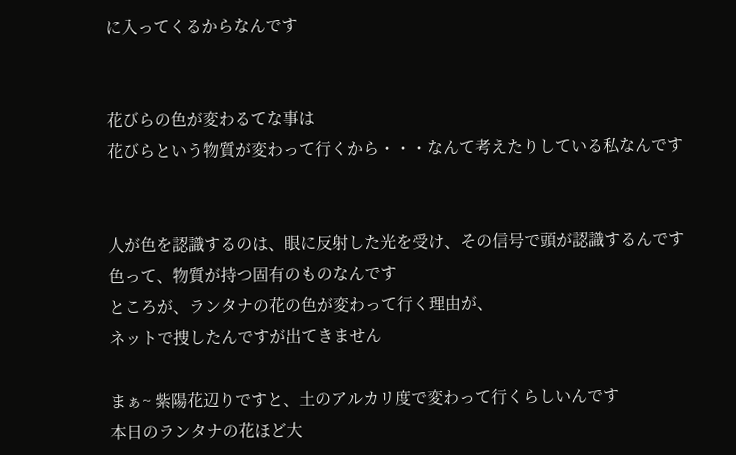に入ってくるからなんです


花びらの色が変わるてな事は
花びらという物質が変わって行くから・・・なんて考えたりしている私なんです


人が色を認識するのは、眼に反射した光を受け、その信号で頭が認識するんです
色って、物質が持つ固有のものなんです
ところが、ランタナの花の色が変わって行く理由が、
ネットで捜したんですが出てきません

まぁ~ 紫陽花辺りですと、土のアルカリ度で変わって行くらしいんです
本日のランタナの花ほど大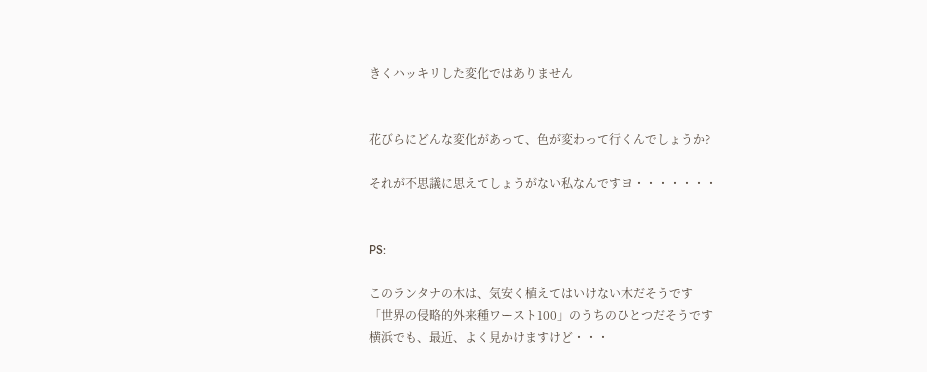きくハッキリした変化ではありません


花びらにどんな変化があって、色が変わって行くんでしょうか?

それが不思議に思えてしょうがない私なんですヨ・・・・・・・


PS:

このランタナの木は、気安く植えてはいけない木だそうです
「世界の侵略的外来種ワースト100」のうちのひとつだそうです
横浜でも、最近、よく見かけますけど・・・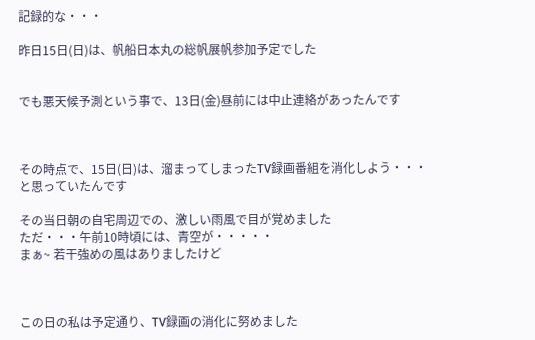記録的な・・・

昨日15日(日)は、帆船日本丸の総帆展帆参加予定でした


でも悪天候予測という事で、13日(金)昼前には中止連絡があったんです



その時点で、15日(日)は、溜まってしまったTV録画番組を消化しよう・・・
と思っていたんです

その当日朝の自宅周辺での、激しい雨風で目が覚めました
ただ・・・午前10時頃には、青空が・・・・・
まぁ~ 若干強めの風はありましたけど



この日の私は予定通り、TV録画の消化に努めました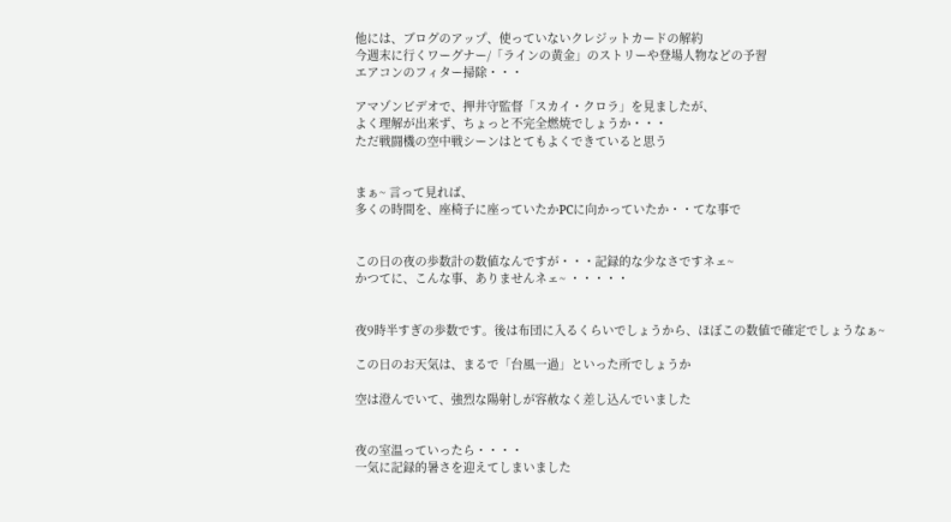他には、ブログのアップ、使っていないクレジットカードの解約
今週末に行くワーグナー/「ラインの黄金」のストリーや登場人物などの予習
エアコンのフィター掃除・・・

アマゾンビデオで、押井守監督「スカイ・クロラ」を見ましたが、
よく理解が出来ず、ちょっと不完全燃焼でしょうか・・・
ただ戦闘機の空中戦シーンはとてもよくできていると思う


まぁ~ 言って見れば、
多くの時間を、座椅子に座っていたかPCに向かっていたか・・てな事で


この日の夜の歩数計の数値なんですが・・・記録的な少なさですネェ~
かつてに、こんな事、ありませんネェ~ ・・・・・


夜9時半すぎの歩数です。後は布団に入るくらいでしょうから、ほぼこの数値で確定でしょうなぁ~

この日のお天気は、まるで「台風一過」といった所でしょうか

空は澄んでいて、強烈な陽射しが容赦なく差し込んでいました


夜の室温っていったら・・・・
一気に記録的暑さを迎えてしまいました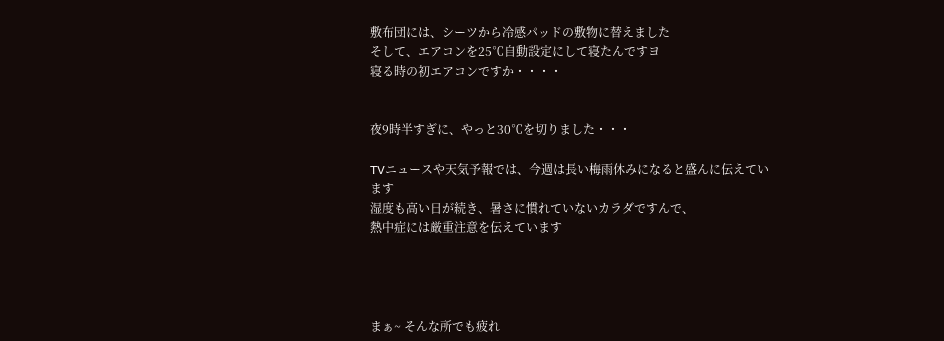敷布団には、シーツから冷感パッドの敷物に替えました
そして、エアコンを25℃自動設定にして寝たんですヨ
寝る時の初エアコンですか・・・・


夜9時半すぎに、やっと30℃を切りました・・・

TVニュースや天気予報では、今週は長い梅雨休みになると盛んに伝えています
湿度も高い日が続き、暑さに慣れていないカラダですんで、
熱中症には厳重注意を伝えています




まぁ~ そんな所でも疲れ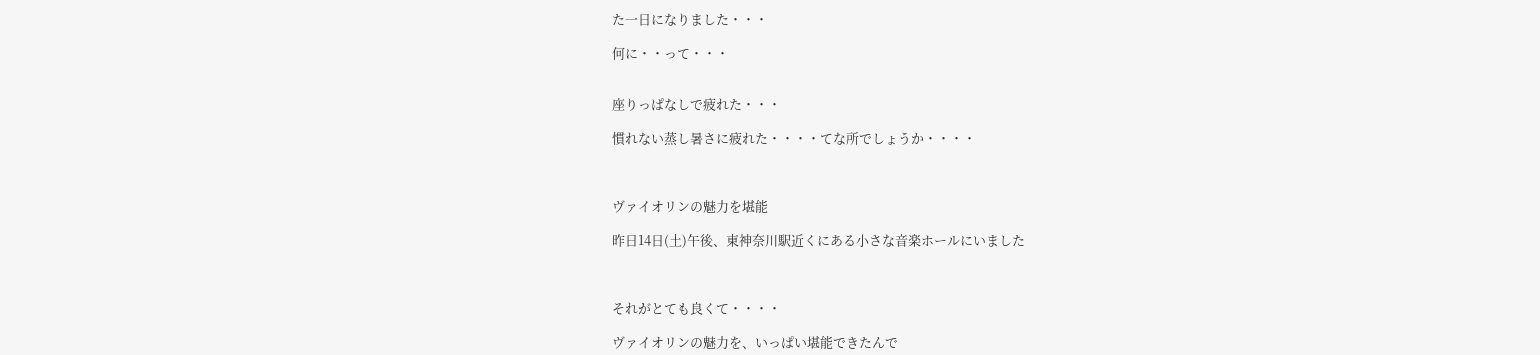た一日になりました・・・

何に・・って・・・


座りっぱなしで疲れた・・・

慣れない蒸し暑さに疲れた・・・・てな所でしょうか・・・・



ヴァイオリンの魅力を堪能

昨日14日(土)午後、東神奈川駅近くにある小さな音楽ホールにいました



それがとても良くて・・・・

ヴァイオリンの魅力を、いっぱい堪能できたんで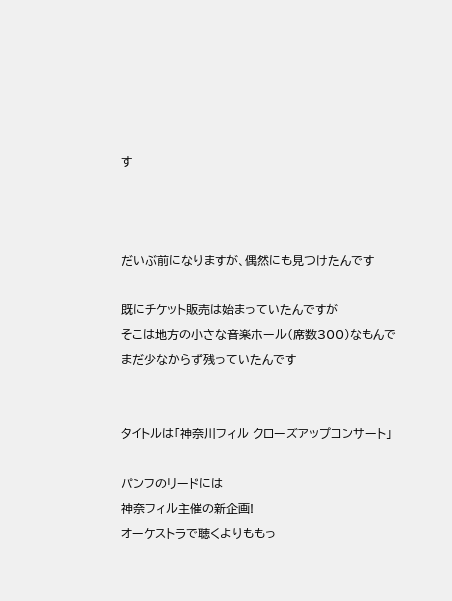す



だいぶ前になりますが、偶然にも見つけたんです

既にチケット販売は始まっていたんですが
そこは地方の小さな音楽ホール(席数300)なもんで
まだ少なからず残っていたんです


タイトルは「神奈川フィル クローズアップコンサート」

パンフのリードには
神奈フィル主催の新企画!
オーケストラで聴くよりももっ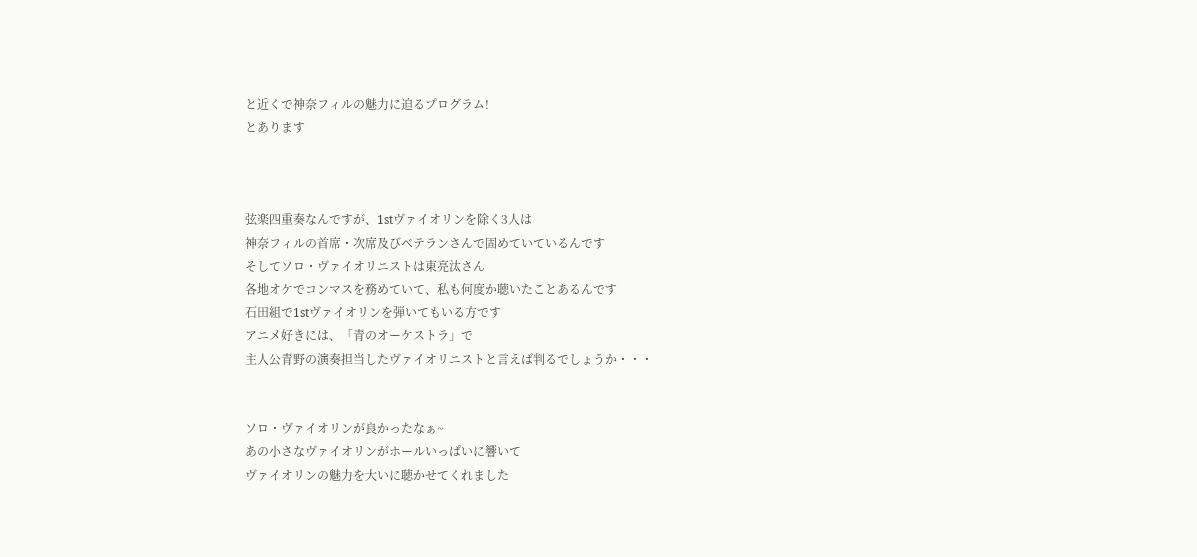と近くで神奈フィルの魅力に迫るプログラム!
とあります



弦楽四重奏なんですが、1stヴァイオリンを除く3人は
神奈フィルの首席・次席及びベテランさんで固めていているんです
そしてソロ・ヴァイオリニストは東亮汰さん
各地オケでコンマスを務めていて、私も何度か聴いたことあるんです
石田組で1stヴァイオリンを弾いてもいる方です
アニメ好きには、「青のオーケストラ」で
主人公青野の演奏担当したヴァイオリニストと言えば判るでしょうか・・・


ソロ・ヴァイオリンが良かったなぁ~
あの小さなヴァイオリンがホールいっぱいに響いて
ヴァイオリンの魅力を大いに聴かせてくれました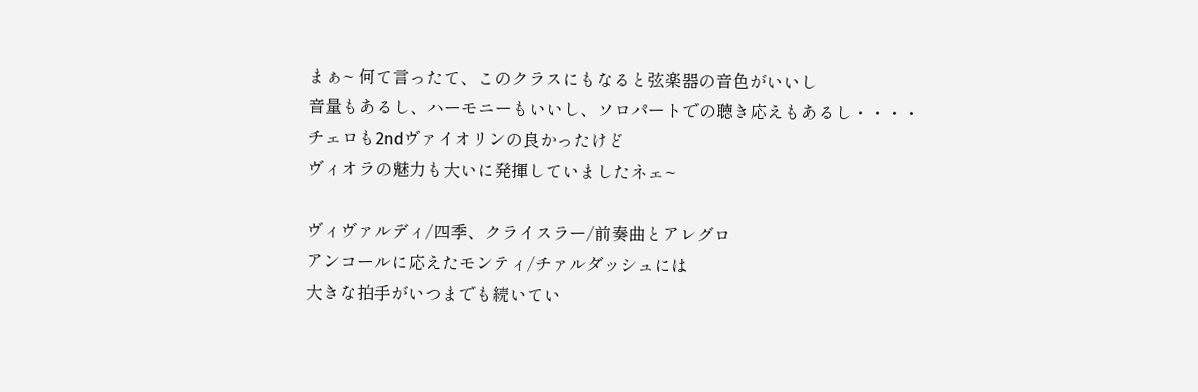まぁ~ 何て言ったて、このクラスにもなると弦楽器の音色がいいし
音量もあるし、ハーモニーもいいし、ソロパートでの聴き応えもあるし・・・・
チェロも2ndヴァイオリンの良かったけど
ヴィオラの魅力も大いに発揮していましたネェ~

ヴィヴァルディ/四季、クライスラー/前奏曲とアレグロ
アンコールに応えたモンティ/チァルダッシュには
大きな拍手がいつまでも続いてい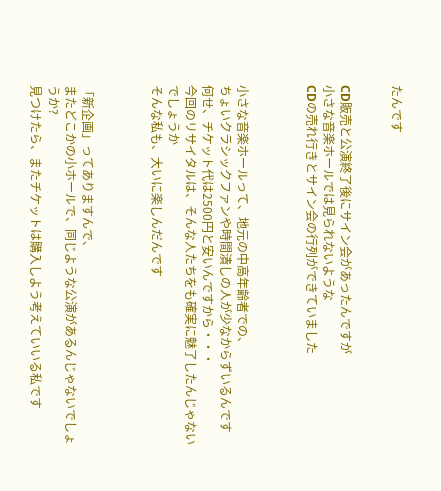たんです


CD販売と公演終了後にサイン会があったんですが
小さな音楽ホールでは見られないような
CDの売れ行きとサイン会の行列ができていました



小さな音楽ホールって、地元の中高年齢者での、
ちょいクラシックファンや時間潰しの人が少なからずいるんです
何せ、チケット代は2500円と安いんですから・・・
今回のリサイタルは、そんな人たちをも確実に魅了したんじゃないでしょうか
そんな私も、大いに楽しんだんです



「新企画」ってありますんで、
またどこかの小ホールで、同じような公演があるんじゃないでしょうか?
見つけたら、またチケットは購入しよう考えていいる私です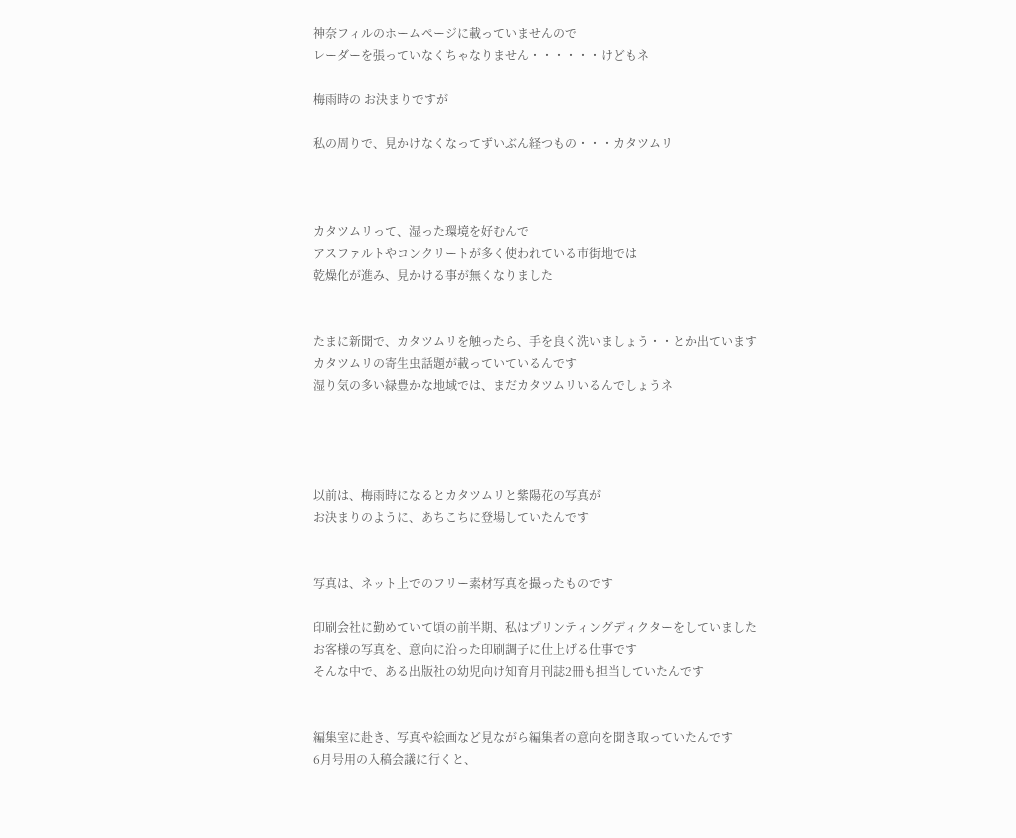神奈フィルのホームページに載っていませんので
レーダーを張っていなくちゃなりません・・・・・・けどもネ

梅雨時の お決まりですが

私の周りで、見かけなくなってずいぶん経つもの・・・カタツムリ



カタツムリって、湿った環境を好むんで
アスファルトやコンクリートが多く使われている市街地では
乾燥化が進み、見かける事が無くなりました


たまに新聞で、カタツムリを触ったら、手を良く洗いましょう・・とか出ています
カタツムリの寄生虫話題が載っていているんです
湿り気の多い緑豊かな地域では、まだカタツムリいるんでしょうネ




以前は、梅雨時になるとカタツムリと紫陽花の写真が
お決まりのように、あちこちに登場していたんです


写真は、ネット上でのフリー素材写真を撮ったものです

印刷会社に勤めていて頃の前半期、私はプリンティングディクターをしていました
お客様の写真を、意向に沿った印刷調子に仕上げる仕事です
そんな中で、ある出版社の幼児向け知育月刊誌2冊も担当していたんです


編集室に赴き、写真や絵画など見ながら編集者の意向を聞き取っていたんです
6月号用の入稿会議に行くと、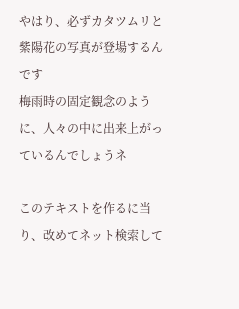やはり、必ずカタツムリと紫陽花の写真が登場するんです
梅雨時の固定観念のように、人々の中に出来上がっているんでしょうネ

このテキストを作るに当り、改めてネット検索して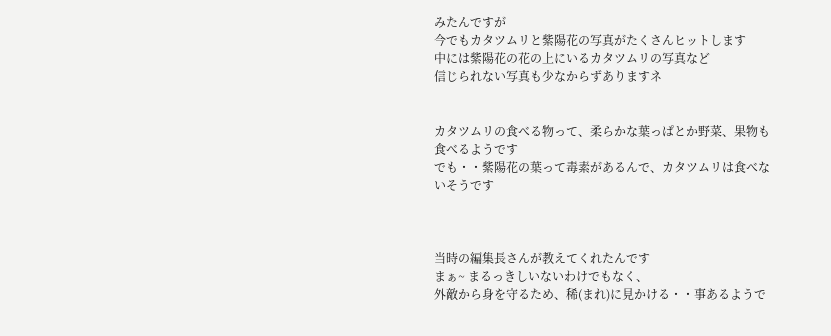みたんですが
今でもカタツムリと紫陽花の写真がたくさんヒットします
中には紫陽花の花の上にいるカタツムリの写真など
信じられない写真も少なからずありますネ


カタツムリの食べる物って、柔らかな葉っぱとか野菜、果物も食べるようです
でも・・紫陽花の葉って毒素があるんで、カタツムリは食べないそうです



当時の編集長さんが教えてくれたんです
まぁ~ まるっきしいないわけでもなく、
外敵から身を守るため、稀(まれ)に見かける・・事あるようで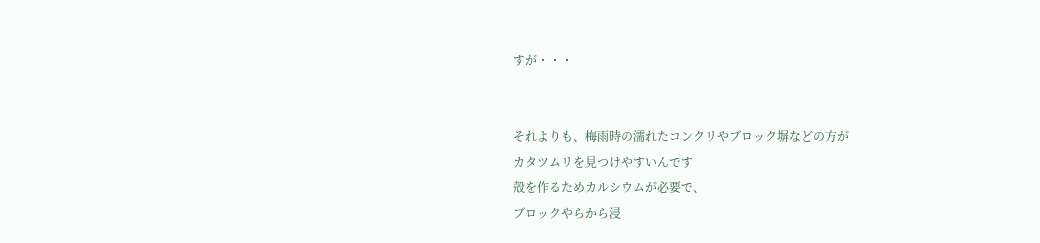すが・・・


それよりも、梅雨時の濡れたコンクリやブロック塀などの方が
カタツムリを見つけやすいんです
殻を作るためカルシウムが必要で、
ブロックやらから浸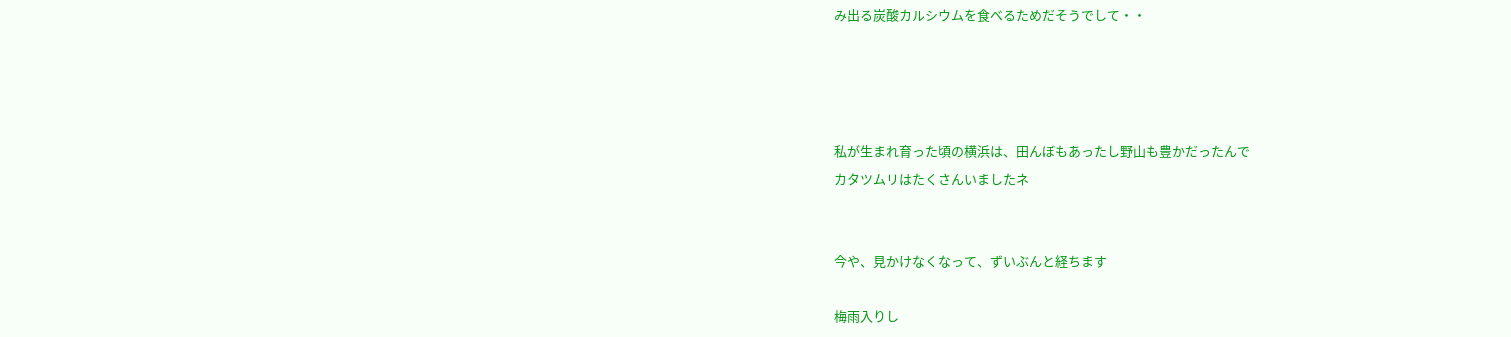み出る炭酸カルシウムを食べるためだそうでして・・




私が生まれ育った頃の横浜は、田んぼもあったし野山も豊かだったんで
カタツムリはたくさんいましたネ


今や、見かけなくなって、ずいぶんと経ちます

梅雨入りし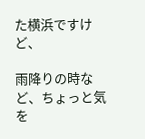た横浜ですけど、

雨降りの時など、ちょっと気を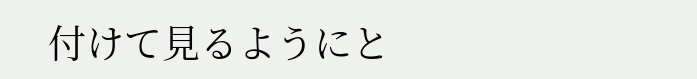付けて見るようにと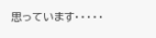思っています・・・・・